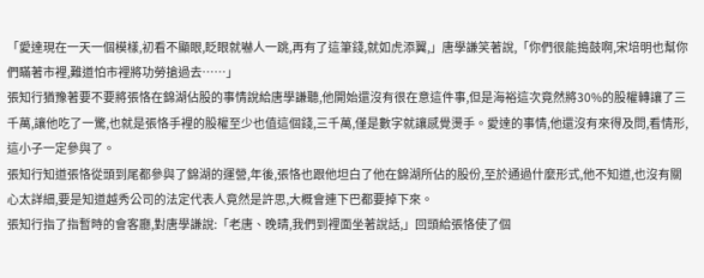「愛達現在一天一個模樣,初看不顯眼,眨眼就嚇人一跳,再有了這筆錢,就如虎添翼,」唐學謙笑著說,「你們很能搗鼓啊,宋培明也幫你們瞞著市裡,難道怕市裡將功勞搶過去……」
張知行猶豫著要不要將張恪在錦湖佔股的事情說給唐學謙聽,他開始還沒有很在意這件事,但是海裕這次竟然將30%的股權轉讓了三千萬,讓他吃了一驚,也就是張恪手裡的股權至少也值這個錢,三千萬,僅是數字就讓感覺燙手。愛達的事情,他還沒有來得及問,看情形,這小子一定參與了。
張知行知道張恪從頭到尾都參與了錦湖的運營,年後,張恪也跟他坦白了他在錦湖所佔的股份,至於通過什麼形式,他不知道,也沒有關心太詳細,要是知道越秀公司的法定代表人竟然是許思,大概會連下巴都要掉下來。
張知行指了指暫時的會客廳,對唐學謙說:「老唐、晚晴,我們到裡面坐著說話,」回頭給張恪使了個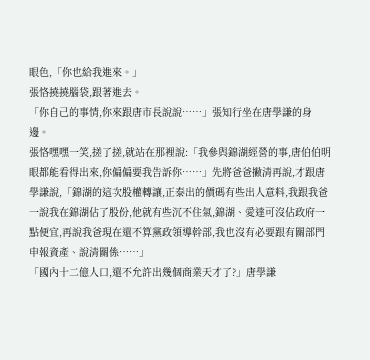眼色,「你也給我進來。」
張恪撓撓腦袋,跟著進去。
「你自己的事情,你來跟唐市長說說……」張知行坐在唐學謙的身邊。
張恪嘿嘿一笑,搓了搓,就站在那裡說:「我參與錦湖經營的事,唐伯伯明眼都能看得出來,你偏偏要我告訴你……」先將爸爸撇清再說,才跟唐學謙說,「錦湖的這次股權轉讓,正泰出的價碼有些出人意料,我跟我爸一說我在錦湖佔了股份,他就有些沉不住氣,錦湖、愛達可沒佔政府一點便宜,再說我爸現在還不算黨政領導幹部,我也沒有必要跟有關部門申報資產、說清關係……」
「國內十二億人口,還不允許出幾個商業天才了?」唐學謙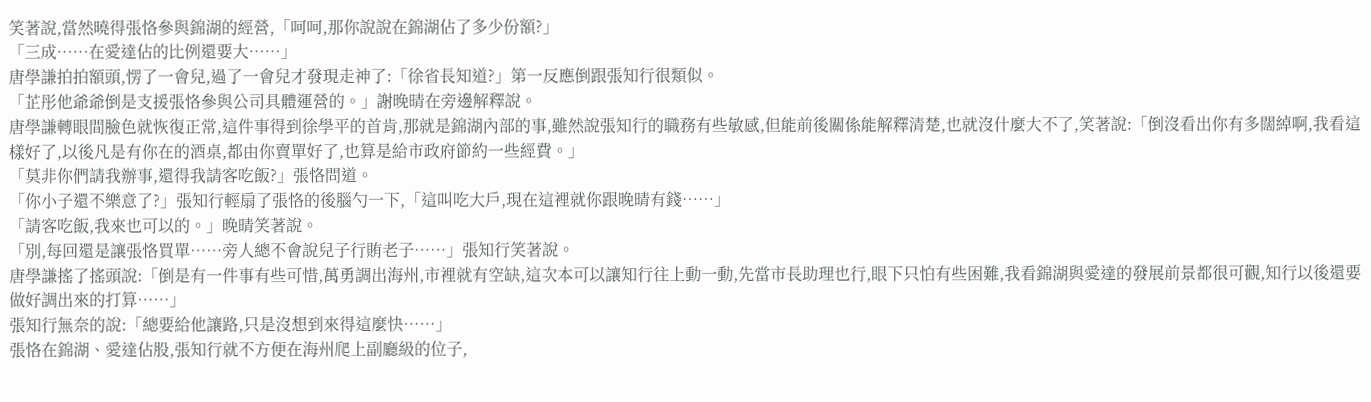笑著說,當然曉得張恪參與錦湖的經營,「呵呵,那你說說在錦湖佔了多少份額?」
「三成……在愛達佔的比例還要大……」
唐學謙拍拍額頭,愣了一會兒,過了一會兒才發現走神了:「徐省長知道?」第一反應倒跟張知行很類似。
「芷彤他爺爺倒是支援張恪參與公司具體運營的。」謝晚晴在旁邊解釋說。
唐學謙轉眼間臉色就恢復正常,這件事得到徐學平的首肯,那就是錦湖內部的事,雖然說張知行的職務有些敏感,但能前後關係能解釋清楚,也就沒什麼大不了,笑著說:「倒沒看出你有多闊綽啊,我看這樣好了,以後凡是有你在的酒桌,都由你賣單好了,也算是給市政府節約一些經費。」
「莫非你們請我辦事,還得我請客吃飯?」張恪問道。
「你小子還不樂意了?」張知行輕扇了張恪的後腦勺一下,「這叫吃大戶,現在這裡就你跟晚晴有錢……」
「請客吃飯,我來也可以的。」晚晴笑著說。
「別,每回還是讓張恪買單……旁人總不會說兒子行賄老子……」張知行笑著說。
唐學謙搖了搖頭說:「倒是有一件事有些可惜,萬勇調出海州,市裡就有空缺,這次本可以讓知行往上動一動,先當市長助理也行,眼下只怕有些困難,我看錦湖與愛達的發展前景都很可觀,知行以後還要做好調出來的打算……」
張知行無奈的說:「總要給他讓路,只是沒想到來得這麼快……」
張恪在錦湖、愛達佔股,張知行就不方便在海州爬上副廳級的位子,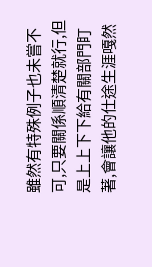雖然有特殊例子也未嘗不可,只要關係順清楚就行,但是上上下下給有關部門盯著,會讓他的仕途生涯嘎然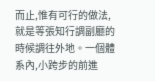而止,惟有可行的做法,就是等張知行調副廳的時候調往外地。一個體系內,小跨步的前進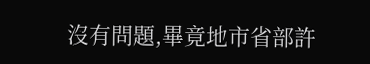沒有問題,畢竟地市省部許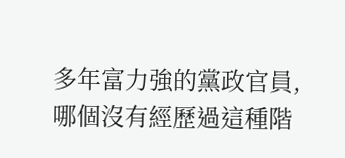多年富力強的黨政官員,哪個沒有經歷過這種階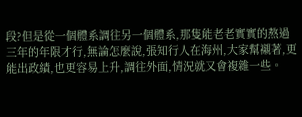段?但是從一個體系調往另一個體系,那隻能老老實實的熬過三年的年限才行,無論怎麼說,張知行人在海州,大家幫襯著,更能出政績,也更容易上升,調往外面,情況就又會複雜一些。